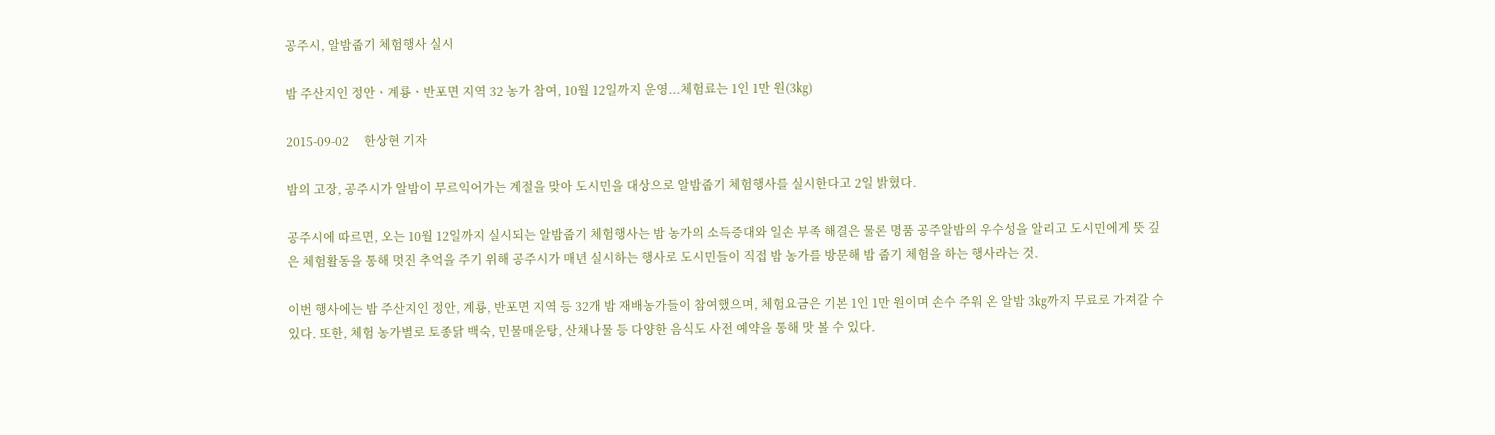공주시, 알밤줍기 체험행사 실시

밤 주산지인 정안ㆍ계룡ㆍ반포면 지역 32 농가 참여, 10월 12일까지 운영...체험료는 1인 1만 원(3㎏)

2015-09-02     한상현 기자

밤의 고장, 공주시가 알밤이 무르익어가는 계절을 맞아 도시민을 대상으로 알밤줍기 체험행사를 실시한다고 2일 밝혔다.

공주시에 따르면, 오는 10월 12일까지 실시되는 알밤줍기 체험행사는 밤 농가의 소득증대와 일손 부족 해결은 물론 명품 공주알밤의 우수성을 알리고 도시민에게 뜻 깊은 체험활동을 통해 멋진 추억을 주기 위해 공주시가 매년 실시하는 행사로 도시민들이 직접 밤 농가를 방문해 밤 줍기 체험을 하는 행사라는 것.

이번 행사에는 밤 주산지인 정안, 계룡, 반포면 지역 등 32개 밤 재배농가들이 참여했으며, 체험요금은 기본 1인 1만 원이며 손수 주워 온 알밤 3㎏까지 무료로 가져갈 수 있다. 또한, 체험 농가별로 토종닭 백숙, 민물매운탕, 산채나물 등 다양한 음식도 사전 예약을 통해 맛 볼 수 있다.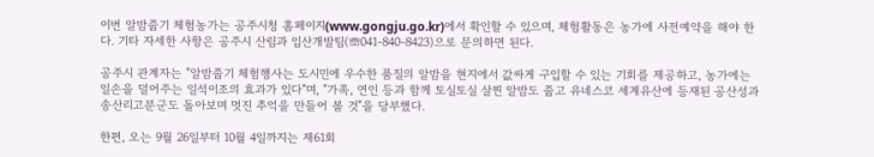이번 알밤줍기 체험농가는 공주시청 홈페이지(www.gongju.go.kr)에서 확인할 수 있으며, 체험활동은 농가에 사전예약을 해야 한다. 기타 자세한 사항은 공주시 산림과 임산개발팀(☏041-840-8423)으로 문의하면 된다.

공주시 관계자는 "알밤줍기 체험행사는 도시민에 우수한 품질의 알밤을 현지에서 값싸게 구입할 수 있는 기회를 제공하고, 농가에는 일손을 덜어주는 일석이조의 효과가 있다"며, "가족, 연인 등과 함께 토실토실 살찐 알밤도 줍고 유네스코 세계유산에 등재된 공산성과 송산리고분군도 돌아보며 멋진 추억을 만들어 볼 것"을 당부했다.

한편, 오는 9월 26일부터 10월 4일까지는 제61회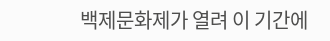백제문화제가 열려 이 기간에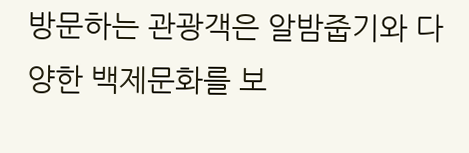방문하는 관광객은 알밤줍기와 다양한 백제문화를 보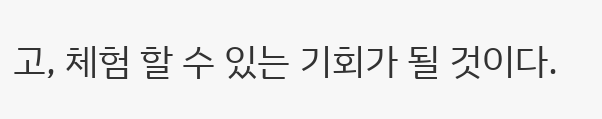고, 체험 할 수 있는 기회가 될 것이다.